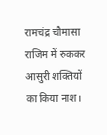रामचंद्र चौमासा राजिम में रुककर आसुरी शक्तियों का किया नाश।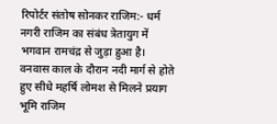रिपोर्टर संतोष सोनकर राजिम:- धर्म नगरी राजिम का संबंध त्रेतायुग में भगवान रामचंद्र से जुड़ा हुआ है। वनवास काल के दौरान नदी मार्ग से होते हुए सीधे महर्षि लोमश से मिलने प्रयाग भूमि राजिम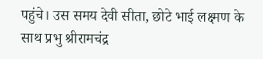पहुंचे। उस समय देवी सीता, छोटे भाई लक्ष्मण के साथ प्रभु श्रीरामचंद्र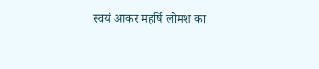स्वयं आकर महर्षि लोमश का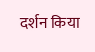दर्शन किया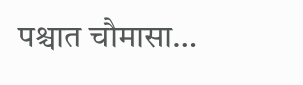पश्चात चौमासा…